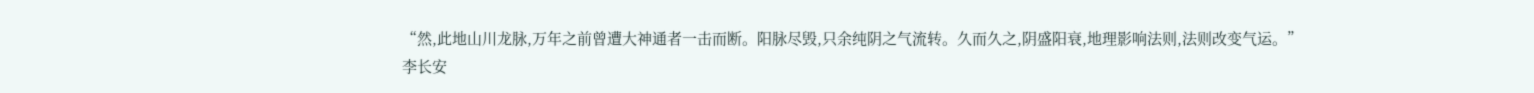“然,此地山川龙脉,万年之前曾遭大神通者一击而断。阳脉尽毁,只余纯阴之气流转。久而久之,阴盛阳衰,地理影响法则,法则改变气运。”
李长安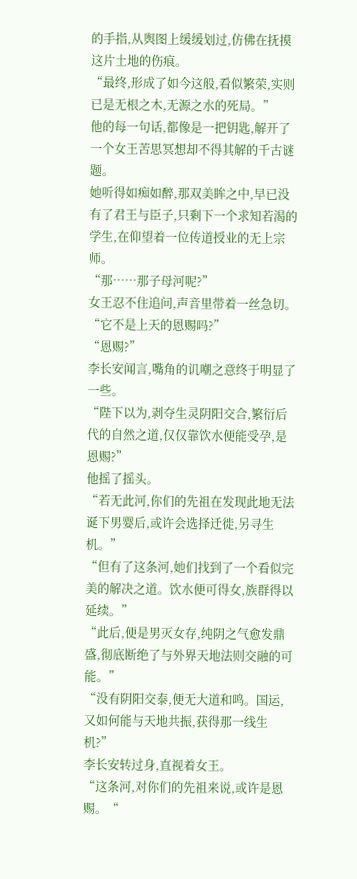的手指,从舆图上缓缓划过,仿佛在抚摸这片土地的伤痕。
“最终,形成了如今这般,看似繁荣,实则已是无根之木,无源之水的死局。”
他的每一句话,都像是一把钥匙,解开了一个女王苦思冥想却不得其解的千古谜题。
她听得如痴如醉,那双美眸之中,早已没有了君王与臣子,只剩下一个求知若渴的学生,在仰望着一位传道授业的无上宗师。
“那……那子母河呢?”
女王忍不住追问,声音里带着一丝急切。
“它不是上天的恩赐吗?”
“恩赐?”
李长安闻言,嘴角的讥嘲之意终于明显了一些。
“陛下以为,剥夺生灵阴阳交合,繁衍后代的自然之道,仅仅靠饮水便能受孕,是恩赐?”
他摇了摇头。
“若无此河,你们的先祖在发现此地无法诞下男婴后,或许会选择迁徙,另寻生机。”
“但有了这条河,她们找到了一个看似完美的解决之道。饮水便可得女,族群得以延续。”
“此后,便是男灭女存,纯阴之气愈发鼎盛,彻底断绝了与外界天地法则交融的可能。”
“没有阴阳交泰,便无大道和鸣。国运,又如何能与天地共振,获得那一线生机?”
李长安转过身,直视着女王。
“这条河,对你们的先祖来说,或许是恩赐。“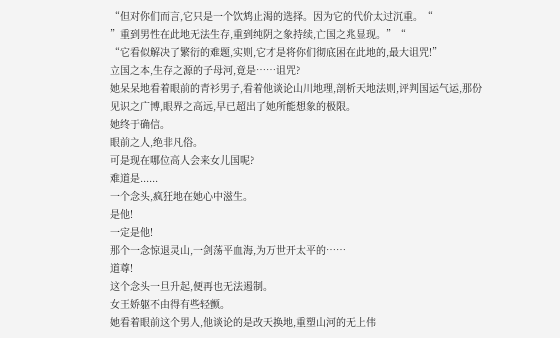“但对你们而言,它只是一个饮鸩止渴的选择。因为它的代价太过沉重。“
”重到男性在此地无法生存,重到纯阴之象持续,亡国之兆显现。”“
“它看似解决了繁衍的难题,实则,它才是将你们彻底困在此地的,最大诅咒!”
立国之本,生存之源的子母河,竟是……诅咒?
她呆呆地看着眼前的青衫男子,看着他谈论山川地理,剖析天地法则,评判国运气运,那份见识之广博,眼界之高远,早已超出了她所能想象的极限。
她终于确信。
眼前之人,绝非凡俗。
可是现在哪位高人会来女儿国呢?
难道是......
一个念头,疯狂地在她心中滋生。
是他!
一定是他!
那个一念惊退灵山,一剑荡平血海,为万世开太平的……
道尊!
这个念头一旦升起,便再也无法遏制。
女王娇躯不由得有些轻颤。
她看着眼前这个男人,他谈论的是改天换地,重塑山河的无上伟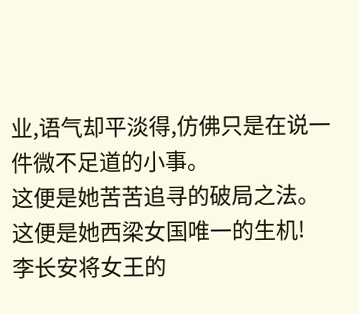业,语气却平淡得,仿佛只是在说一件微不足道的小事。
这便是她苦苦追寻的破局之法。
这便是她西梁女国唯一的生机!
李长安将女王的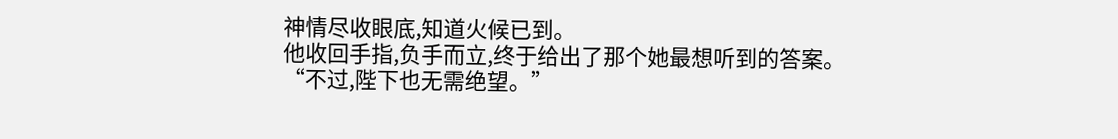神情尽收眼底,知道火候已到。
他收回手指,负手而立,终于给出了那个她最想听到的答案。
“不过,陛下也无需绝望。”